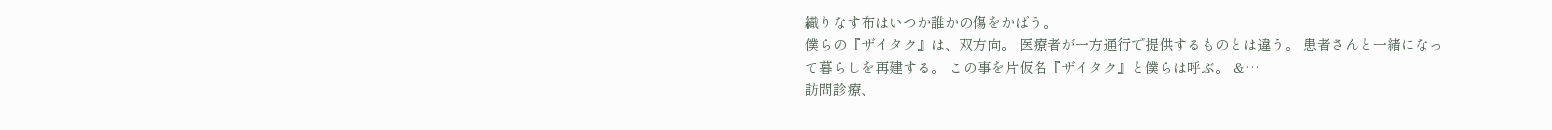織りなす布はいつか誰かの傷をかばう。
僕らの『ザイタク』は、双方向。 医療者が一方通行で提供するものとは違う。 患者さんと一緒になって暮らしを再建する。 この事を片仮名『ザイタク』と僕らは呼ぶ。 &…
訪問診療、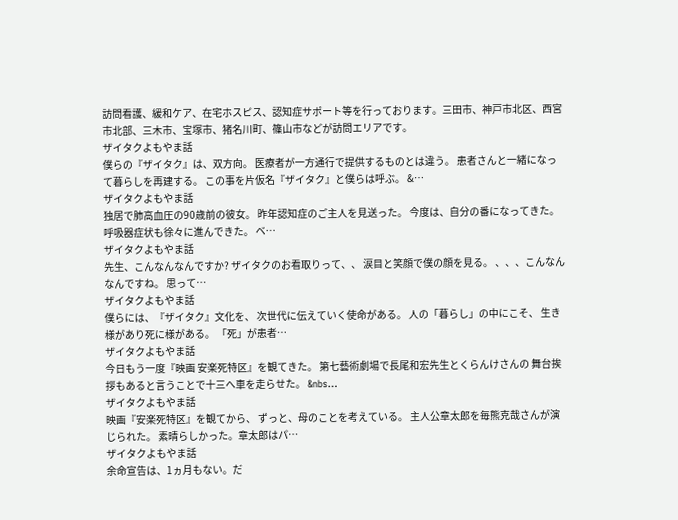訪問看護、緩和ケア、在宅ホスピス、認知症サポート等を行っております。三田市、神戸市北区、西宮市北部、三木市、宝塚市、猪名川町、篠山市などが訪問エリアです。
ザイタクよもやま話
僕らの『ザイタク』は、双方向。 医療者が一方通行で提供するものとは違う。 患者さんと一緒になって暮らしを再建する。 この事を片仮名『ザイタク』と僕らは呼ぶ。 &…
ザイタクよもやま話
独居で肺高血圧の90歳前の彼女。 昨年認知症のご主人を見送った。 今度は、自分の番になってきた。 呼吸器症状も徐々に進んできた。 ベ…
ザイタクよもやま話
先生、こんなんなんですか? ザイタクのお看取りって、、 涙目と笑顔で僕の顔を見る。 、、、こんなんなんですね。 思って…
ザイタクよもやま話
僕らには、『ザイタク』文化を、 次世代に伝えていく使命がある。 人の「暮らし」の中にこそ、 生き様があり死に様がある。 「死」が患者…
ザイタクよもやま話
今日もう一度『映画 安楽死特区』を観てきた。 第七藝術劇場で長尾和宏先生とくらんけさんの 舞台挨拶もあると言うことで十三へ車を走らせた。 &nbs…
ザイタクよもやま話
映画『安楽死特区』を観てから、 ずっと、母のことを考えている。 主人公章太郎を毎熊克哉さんが演じられた。 素晴らしかった。章太郎はパ…
ザイタクよもやま話
余命宣告は、1ヵ月もない。だ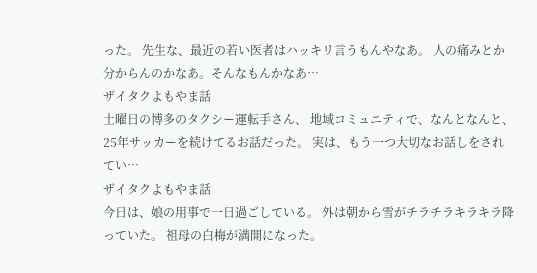った。 先生な、最近の若い医者はハッキリ言うもんやなあ。 人の痛みとか分からんのかなあ。そんなもんかなあ…
ザイタクよもやま話
土曜日の博多のタクシー運転手さん、 地域コミュニティで、なんとなんと、 25年サッカーを続けてるお話だった。 実は、もう一つ大切なお話しをされてい…
ザイタクよもやま話
今日は、娘の用事で一日過ごしている。 外は朝から雪がチラチラキラキラ降っていた。 祖母の白梅が満開になった。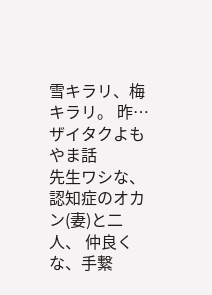雪キラリ、梅キラリ。 昨…
ザイタクよもやま話
先生ワシな、認知症のオカン(妻)と二人、 仲良くな、手繋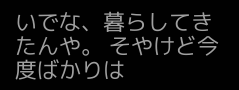いでな、暮らしてきたんや。 そやけど今度ばかりは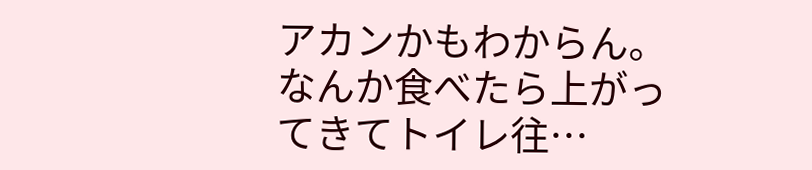アカンかもわからん。 なんか食べたら上がってきてトイレ往…